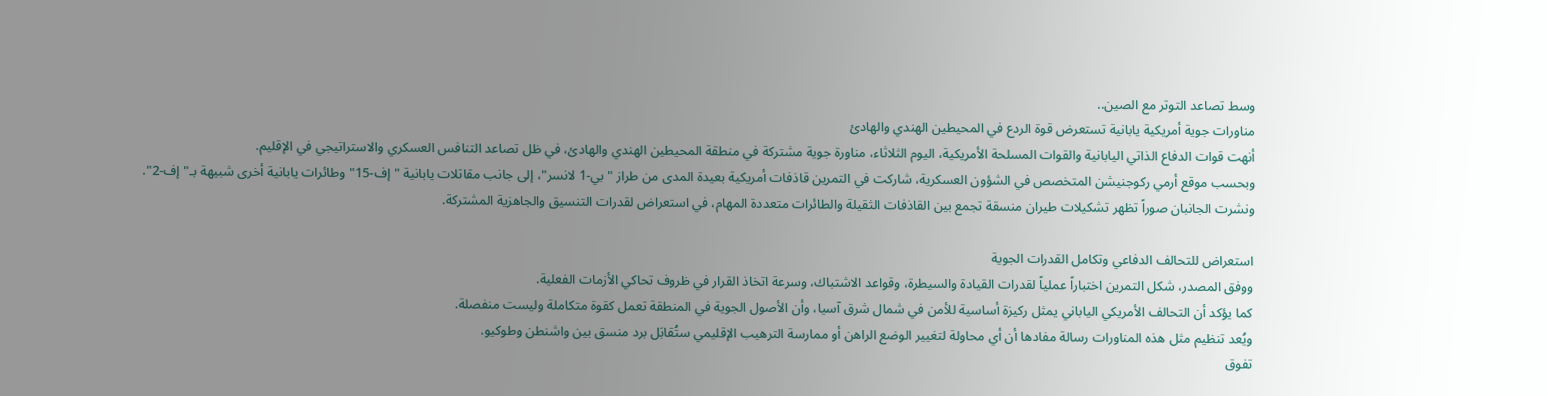وسط تصاعد التوتر مع الصين..
مناورات جوية أمريكية يابانية تستعرض قوة الردع في المحيطين الهندي والهادئ
أنهت قوات الدفاع الذاتي اليابانية والقوات المسلحة الأمريكية، اليوم الثلاثاء، مناورة جوية مشتركة في منطقة المحيطين الهندي والهادئ، في ظل تصاعد التنافس العسكري والاستراتيجي في الإقليم.
وبحسب موقع أرمي ركوجنيشن المتخصص في الشؤون العسكرية، شاركت في التمرين قاذفات أمريكية بعيدة المدى من طراز "بي-1 لانسر"، إلى جانب مقاتلات يابانية "إف-15" وطائرات يابانية أخرى شبيهة بـ"إف-2".
ونشرت الجانبان صوراً تظهر تشكيلات طيران منسقة تجمع بين القاذفات الثقيلة والطائرات متعددة المهام، في استعراض لقدرات التنسيق والجاهزية المشتركة.

استعراض للتحالف الدفاعي وتكامل القدرات الجوية
ووفق المصدر، شكل التمرين اختباراً عملياً لقدرات القيادة والسيطرة، وقواعد الاشتباك، وسرعة اتخاذ القرار في ظروف تحاكي الأزمات الفعلية.
كما يؤكد أن التحالف الأمريكي الياباني يمثل ركيزة أساسية للأمن في شمال شرق آسيا، وأن الأصول الجوية في المنطقة تعمل كقوة متكاملة وليست منفصلة.
ويُعد تنظيم مثل هذه المناورات رسالة مفادها أن أي محاولة لتغيير الوضع الراهن أو ممارسة الترهيب الإقليمي ستُقابَل برد منسق بين واشنطن وطوكيو.
تفوق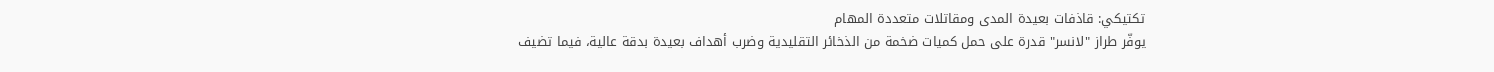تكتيكي: قاذفات بعيدة المدى ومقاتلات متعددة المهام
يوفّر طراز "لانسر" قدرة على حمل كميات ضخمة من الذخائر التقليدية وضرب أهداف بعيدة بدقة عالية، فيما تضيف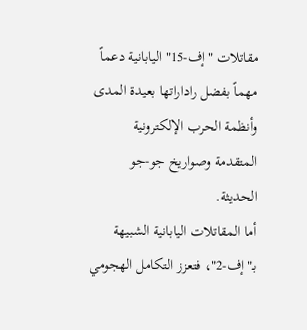مقاتلات "إف-15" اليابانية دعماً مهماً بفضل راداراتها بعيدة المدى وأنظمة الحرب الإلكترونية المتقدمة وصواريخ جو-جو الحديثة.
أما المقاتلات اليابانية الشبيهة بـ"إف-2"، فتعزز التكامل الهجومي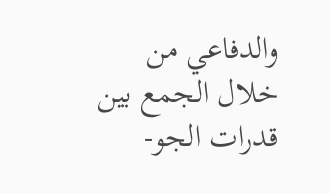والدفاعي من خلال الجمع بين قدرات الجو-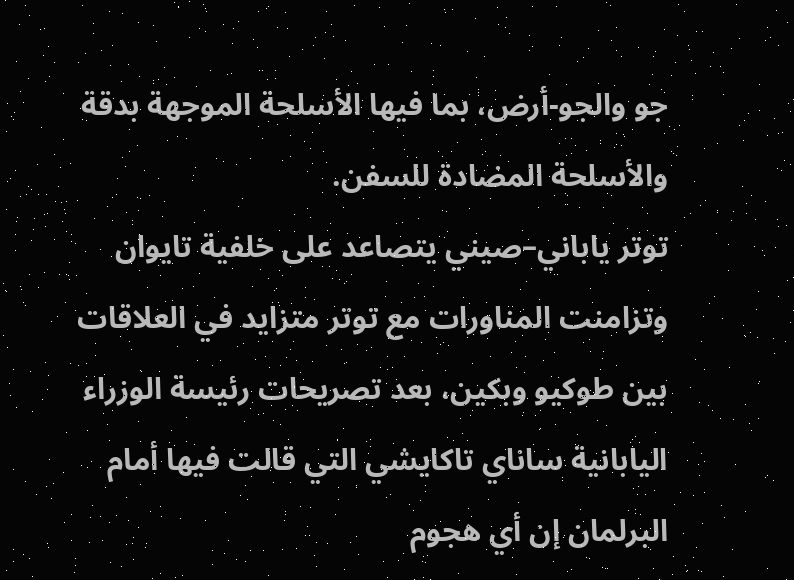جو والجو-أرض، بما فيها الأسلحة الموجهة بدقة والأسلحة المضادة للسفن.
توتر ياباني–صيني يتصاعد على خلفية تايوان
وتزامنت المناورات مع توتر متزايد في العلاقات بين طوكيو وبكين، بعد تصريحات رئيسة الوزراء اليابانية ساناي تاكايشي التي قالت فيها أمام البرلمان إن أي هجوم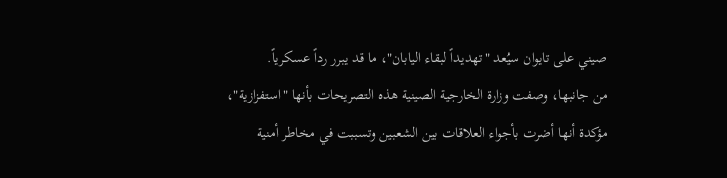صيني على تايوان سيُعد "تهديداً لبقاء اليابان"، ما قد يبرر رداً عسكرياً.
من جانبها، وصفت وزارة الخارجية الصينية هذه التصريحات بأنها "استفزازية"، مؤكدة أنها أضرت بأجواء العلاقات بين الشعبين وتسببت في مخاطر أمنية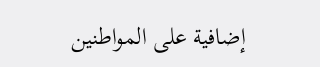إضافية على المواطنين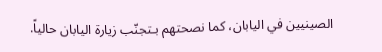الصينيين في اليابان، كما نصحتهم بـتجنّب زيارة اليابان حالياً.